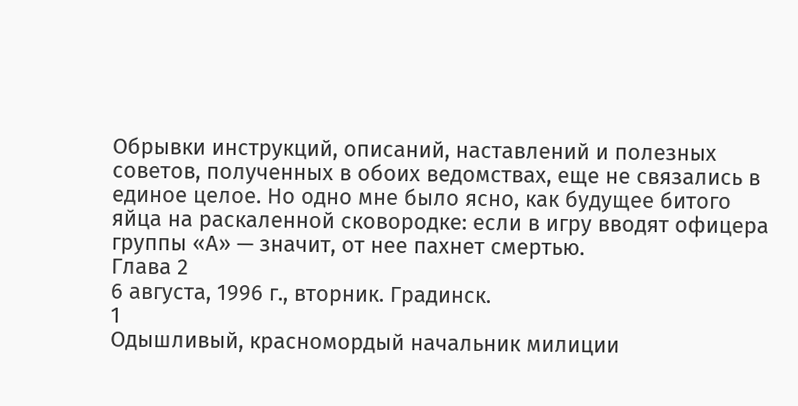Обрывки инструкций, описаний, наставлений и полезных советов, полученных в обоих ведомствах, еще не связались в единое целое. Но одно мне было ясно, как будущее битого яйца на раскаленной сковородке: если в игру вводят офицера группы «А» — значит, от нее пахнет смертью.
Глава 2
6 августа, 1996 г., вторник. Градинск.
1
Одышливый, красномордый начальник милиции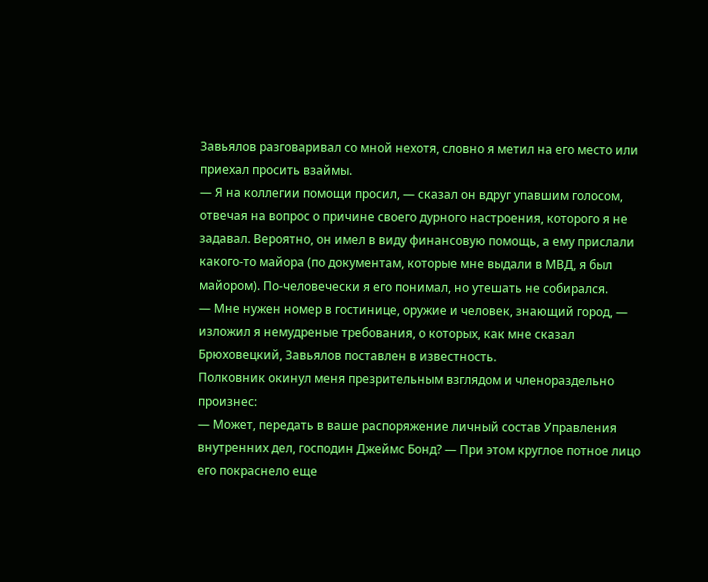Завьялов разговаривал со мной нехотя, словно я метил на его место или приехал просить взаймы.
— Я на коллегии помощи просил, — сказал он вдруг упавшим голосом, отвечая на вопрос о причине своего дурного настроения, которого я не задавал. Вероятно, он имел в виду финансовую помощь, а ему прислали какого-то майора (по документам, которые мне выдали в МВД, я был майором). По-человечески я его понимал, но утешать не собирался.
— Мне нужен номер в гостинице, оружие и человек, знающий город, — изложил я немудреные требования, о которых, как мне сказал Брюховецкий, Завьялов поставлен в известность.
Полковник окинул меня презрительным взглядом и членораздельно произнес:
— Может, передать в ваше распоряжение личный состав Управления внутренних дел, господин Джеймс Бонд? — При этом круглое потное лицо его покраснело еще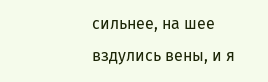сильнее, на шее вздулись вены, и я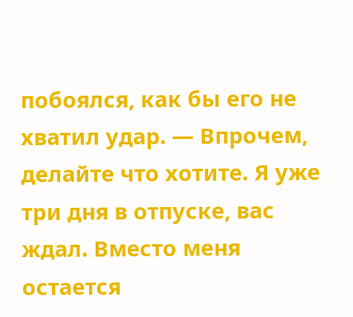побоялся, как бы его не хватил удар. — Впрочем, делайте что хотите. Я уже три дня в отпуске, вас ждал. Вместо меня остается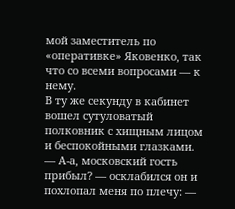мой заместитель по «оперативке» Яковенко, так что со всеми вопросами — к нему.
В ту же секунду в кабинет вошел сутуловатый полковник с хищным лицом и беспокойными глазками.
— А-а, московский гость прибыл? — осклабился он и похлопал меня по плечу: —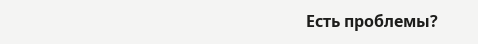Есть проблемы?